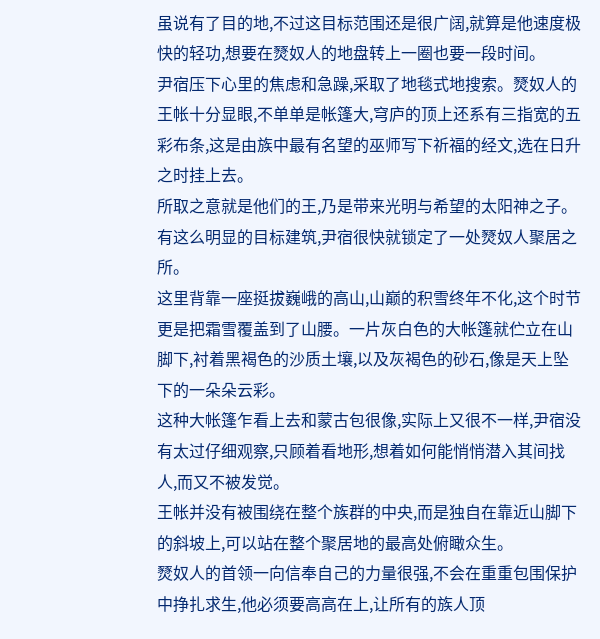虽说有了目的地,不过这目标范围还是很广阔,就算是他速度极快的轻功,想要在燹奴人的地盘转上一圈也要一段时间。
尹宿压下心里的焦虑和急躁,采取了地毯式地搜索。燹奴人的王帐十分显眼,不单单是帐篷大,穹庐的顶上还系有三指宽的五彩布条,这是由族中最有名望的巫师写下祈福的经文,选在日升之时挂上去。
所取之意就是他们的王,乃是带来光明与希望的太阳神之子。
有这么明显的目标建筑,尹宿很快就锁定了一处燹奴人聚居之所。
这里背靠一座挺拔巍峨的高山,山巅的积雪终年不化,这个时节更是把霜雪覆盖到了山腰。一片灰白色的大帐篷就伫立在山脚下,衬着黑褐色的沙质土壤,以及灰褐色的砂石,像是天上坠下的一朵朵云彩。
这种大帐篷乍看上去和蒙古包很像,实际上又很不一样,尹宿没有太过仔细观察,只顾着看地形,想着如何能悄悄潜入其间找人,而又不被发觉。
王帐并没有被围绕在整个族群的中央,而是独自在靠近山脚下的斜坡上,可以站在整个聚居地的最高处俯瞰众生。
燹奴人的首领一向信奉自己的力量很强,不会在重重包围保护中挣扎求生,他必须要高高在上,让所有的族人顶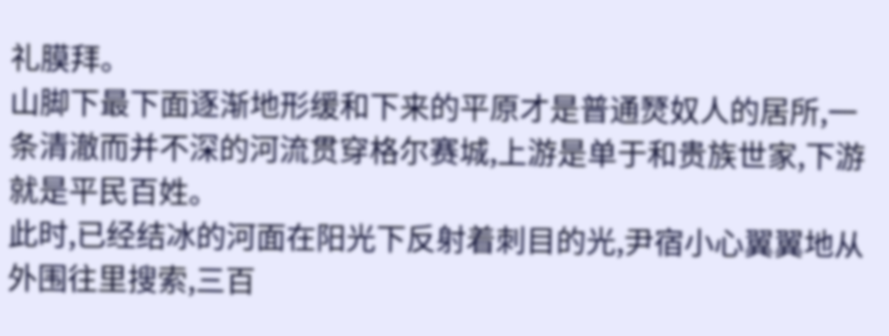礼膜拜。
山脚下最下面逐渐地形缓和下来的平原才是普通燹奴人的居所,一条清澈而并不深的河流贯穿格尔赛城,上游是单于和贵族世家,下游就是平民百姓。
此时,已经结冰的河面在阳光下反射着刺目的光,尹宿小心翼翼地从外围往里搜索,三百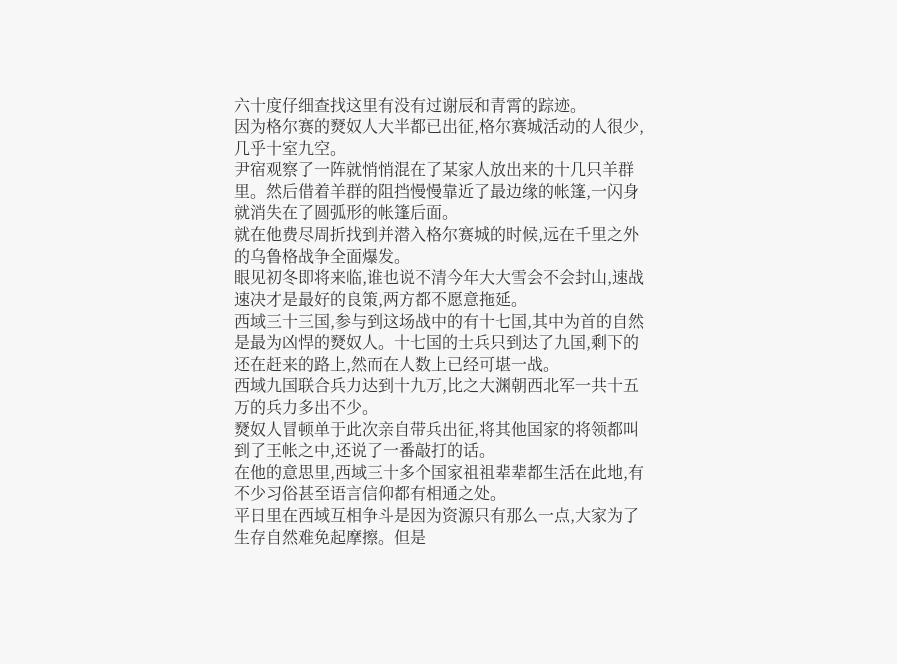六十度仔细查找这里有没有过谢辰和青霄的踪迹。
因为格尔赛的燹奴人大半都已出征,格尔赛城活动的人很少,几乎十室九空。
尹宿观察了一阵就悄悄混在了某家人放出来的十几只羊群里。然后借着羊群的阻挡慢慢靠近了最边缘的帐篷,一闪身就消失在了圆弧形的帐篷后面。
就在他费尽周折找到并潜入格尔赛城的时候,远在千里之外的乌鲁格战争全面爆发。
眼见初冬即将来临,谁也说不清今年大大雪会不会封山,速战速决才是最好的良策,两方都不愿意拖延。
西域三十三国,参与到这场战中的有十七国,其中为首的自然是最为凶悍的燹奴人。十七国的士兵只到达了九国,剩下的还在赶来的路上,然而在人数上已经可堪一战。
西域九国联合兵力达到十九万,比之大渊朝西北军一共十五万的兵力多出不少。
燹奴人冒顿单于此次亲自带兵出征,将其他国家的将领都叫到了王帐之中,还说了一番敲打的话。
在他的意思里,西域三十多个国家祖祖辈辈都生活在此地,有不少习俗甚至语言信仰都有相通之处。
平日里在西域互相争斗是因为资源只有那么一点,大家为了生存自然难免起摩擦。但是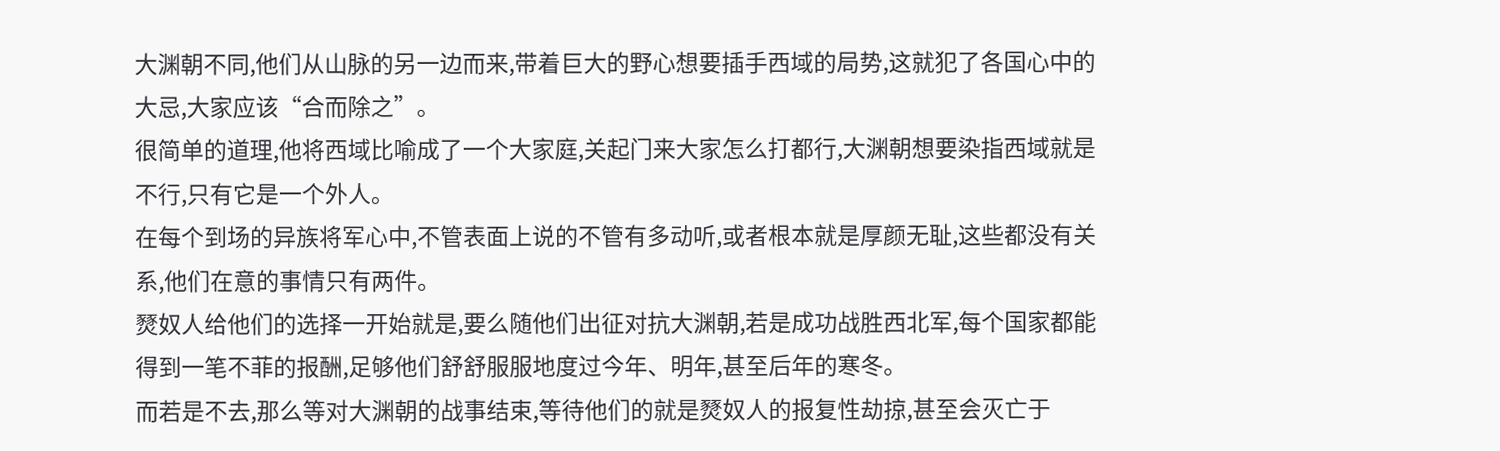大渊朝不同,他们从山脉的另一边而来,带着巨大的野心想要插手西域的局势,这就犯了各国心中的大忌,大家应该“合而除之”。
很简单的道理,他将西域比喻成了一个大家庭,关起门来大家怎么打都行,大渊朝想要染指西域就是不行,只有它是一个外人。
在每个到场的异族将军心中,不管表面上说的不管有多动听,或者根本就是厚颜无耻,这些都没有关系,他们在意的事情只有两件。
燹奴人给他们的选择一开始就是,要么随他们出征对抗大渊朝,若是成功战胜西北军,每个国家都能得到一笔不菲的报酬,足够他们舒舒服服地度过今年、明年,甚至后年的寒冬。
而若是不去,那么等对大渊朝的战事结束,等待他们的就是燹奴人的报复性劫掠,甚至会灭亡于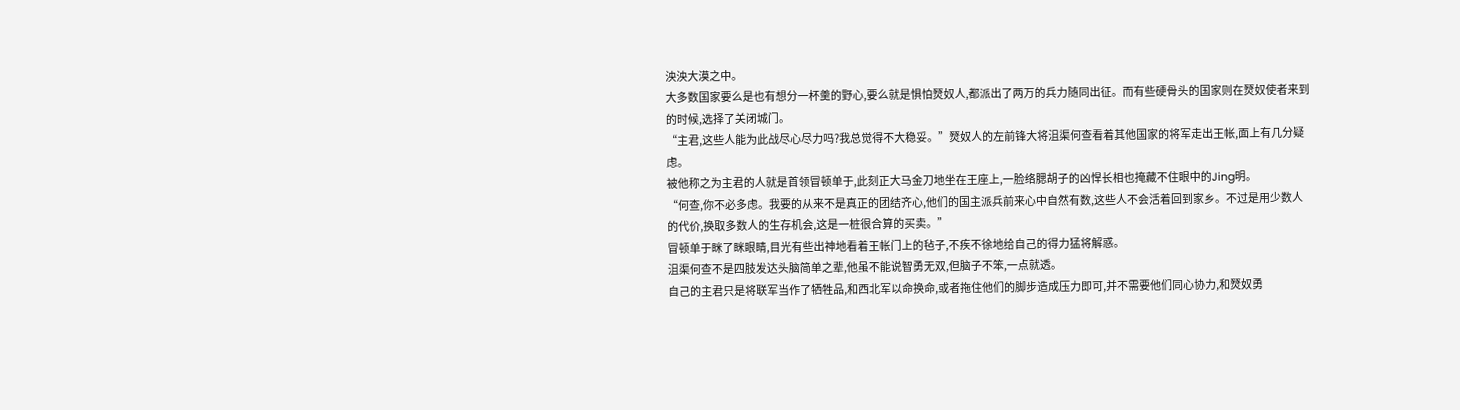泱泱大漠之中。
大多数国家要么是也有想分一杯羹的野心,要么就是惧怕燹奴人,都派出了两万的兵力随同出征。而有些硬骨头的国家则在燹奴使者来到的时候,选择了关闭城门。
“主君,这些人能为此战尽心尽力吗?我总觉得不大稳妥。”燹奴人的左前锋大将沮渠何查看着其他国家的将军走出王帐,面上有几分疑虑。
被他称之为主君的人就是首领冒顿单于,此刻正大马金刀地坐在王座上,一脸络腮胡子的凶悍长相也掩藏不住眼中的Jing明。
“何查,你不必多虑。我要的从来不是真正的团结齐心,他们的国主派兵前来心中自然有数,这些人不会活着回到家乡。不过是用少数人的代价,换取多数人的生存机会,这是一桩很合算的买卖。”
冒顿单于眯了眯眼睛,目光有些出神地看着王帐门上的毡子,不疾不徐地给自己的得力猛将解惑。
沮渠何查不是四肢发达头脑简单之辈,他虽不能说智勇无双,但脑子不笨,一点就透。
自己的主君只是将联军当作了牺牲品,和西北军以命换命,或者拖住他们的脚步造成压力即可,并不需要他们同心协力,和燹奴勇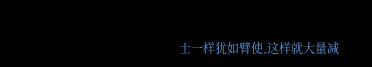士一样犹如臂使,这样就大量减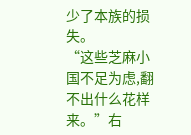少了本族的损失。
“这些芝麻小国不足为虑,翻不出什么花样来。”右